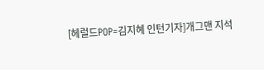[헤럴드POP=김지혜 인턴기자]개그맨 지석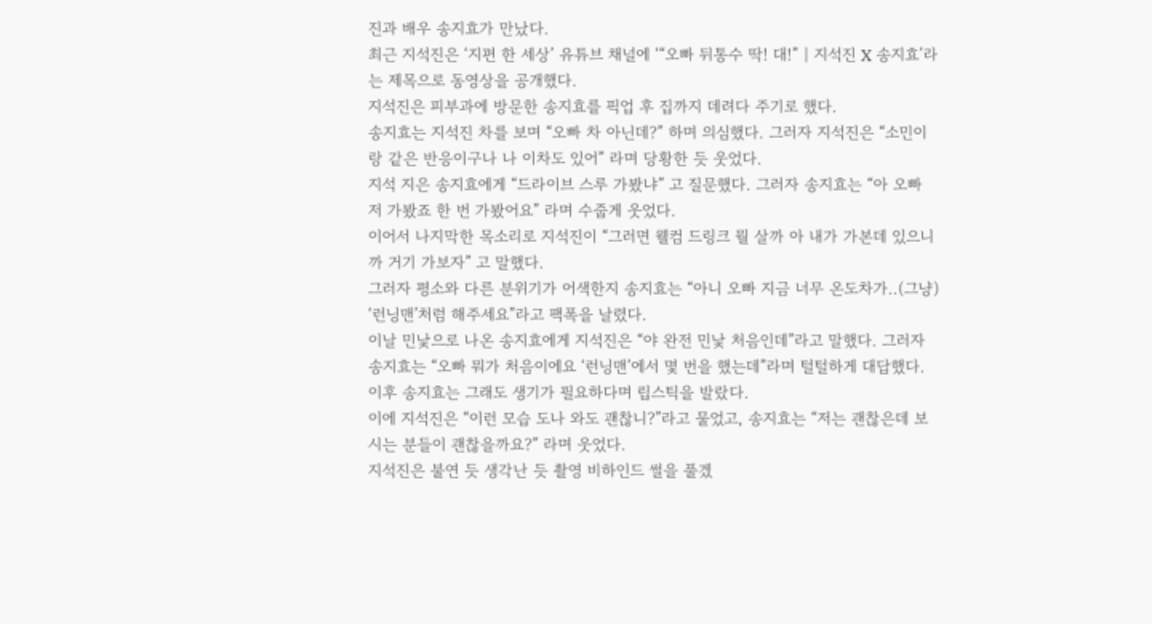진과 배우 송지효가 만났다.
최근 지석진은 ‘지편 한 세상’ 유튜브 채널에 ‘“오빠 뒤통수 딱! 대!” | 지석진 X 송지효’라는 제목으로 동영상을 공개했다.
지석진은 피부과에 방문한 송지효를 픽업 후 집까지 데려다 주기로 했다.
송지효는 지석진 차를 보며 “오빠 차 아닌데?” 하며 의심했다. 그러자 지석진은 “소민이랑 같은 반응이구나 나 이차도 있어” 라며 당황한 듯 웃었다.
지석 지은 송지효에게 “드라이브 스루 가봤냐” 고 질문했다. 그러자 송지효는 “아 오빠 저 가봤죠 한 번 가봤어요” 라며 수줍게 웃었다.
이어서 나지막한 목소리로 지석진이 “그러면 웰컴 드링크 뭘 살까 아 내가 가본데 있으니까 거기 가보자” 고 말했다.
그러자 평소와 다른 분위기가 어색한지 송지효는 “아니 오빠 지금 너무 온도차가..(그냥) ‘런닝맨’처럼 해주세요”라고 팩폭을 날렸다.
이날 민낯으로 나온 송지효에게 지석진은 “야 완전 민낯 처음인데”라고 말했다. 그러자 송지효는 “오빠 뭐가 처음이에요 ‘런닝맨’에서 몇 번을 했는데”라며 털털하게 대답했다.
이후 송지효는 그래도 생기가 필요하다며 립스틱을 발랐다.
이에 지석진은 “이런 모습 도나 와도 괜찮니?”라고 물었고, 송지효는 “저는 괜찮은데 보시는 분들이 괜찮을까요?” 라며 웃었다.
지석진은 불연 듯 생각난 듯 촬영 비하인드 썰을 풀겠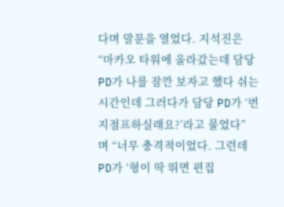다며 말문을 열었다. 지석진은 “마카오 타워에 올라갔는데 담당 PD가 나를 잠깐 보자고 했다 쉬는 시간인데 그러다가 담당 PD가 ‘번지점프하실래요?’라고 물었다” 며 “너무 충격적이었다. 그런데 PD가 ‘형이 딱 뛰면 편집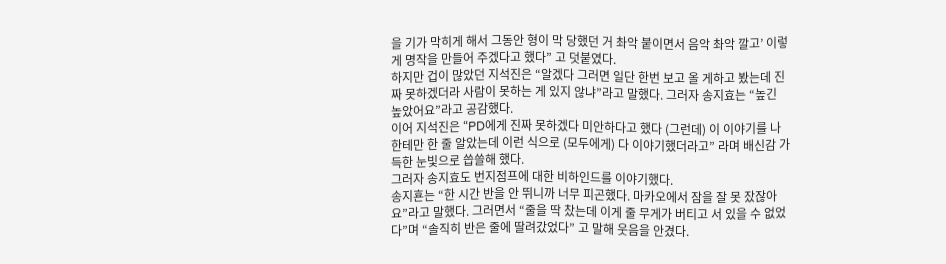을 기가 막히게 해서 그동안 형이 막 당했던 거 촤악 붙이면서 음악 촤악 깔고’ 이렇게 명작을 만들어 주겠다고 했다” 고 덧붙였다.
하지만 겁이 많았던 지석진은 “알겠다 그러면 일단 한번 보고 올 게하고 봤는데 진짜 못하겠더라 사람이 못하는 게 있지 않냐”라고 말했다. 그러자 송지효는 “높긴 높았어요”라고 공감했다.
이어 지석진은 “PD에게 진짜 못하겠다 미안하다고 했다 (그런데) 이 이야기를 나한테만 한 줄 알았는데 이런 식으로 (모두에게) 다 이야기했더라고” 라며 배신감 가득한 눈빛으로 씁쓸해 했다.
그러자 송지효도 번지점프에 대한 비하인드를 이야기했다.
송지횬는 “한 시간 반을 안 뛰니까 너무 피곤했다. 마카오에서 잠을 잘 못 잤잖아요”라고 말했다. 그러면서 “줄을 딱 찼는데 이게 줄 무게가 버티고 서 있을 수 없었다”며 “솔직히 반은 줄에 딸려갔었다” 고 말해 웃음을 안겼다.